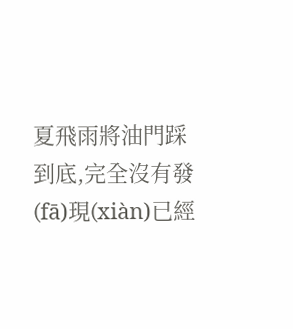夏飛雨將油門踩到底,完全沒有發(fā)現(xiàn)已經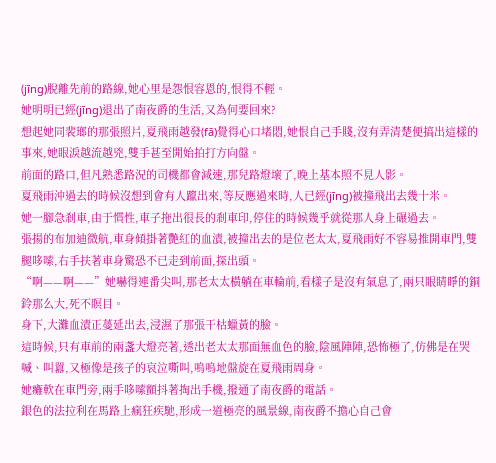(jīng)脫離先前的路線,她心里是怨恨容恩的,恨得不輕。
她明明已經(jīng)退出了南夜爵的生活,又為何要回來?
想起她同裴瑯的那張照片,夏飛雨越發(fā)覺得心口堵悶,她恨自己手賤,沒有弄清楚便搞出這樣的事來,她眼淚越流越兇,雙手甚至開始拍打方向盤。
前面的路口,但凡熟悉路況的司機都會減速,那兒路燈壞了,晚上基本照不見人影。
夏飛雨沖過去的時候沒想到會有人躥出來,等反應過來時,人已經(jīng)被撞飛出去幾十米。
她一腳急剎車,由于慣性,車子拖出很長的剎車印,停住的時候幾乎就從那人身上碾過去。
張揚的布加迪微航,車身傾掛著艷紅的血漬,被撞出去的是位老太太,夏飛雨好不容易推開車門,雙腿哆嗦,右手扶著車身驚恐不已走到前面,探出頭。
“啊——啊——”她嚇得連番尖叫,那老太太橫躺在車輪前,看樣子是沒有氣息了,兩只眼睛睜的銅鈴那么大,死不瞑目。
身下,大灘血漬正蔓延出去,浸濕了那張干枯蠟黃的臉。
這時候,只有車前的兩盞大燈亮著,透出老太太那面無血色的臉,陰風陣陣,恐怖極了,仿佛是在哭喊、叫囂,又極像是孩子的哀泣嘶叫,嗚嗚地盤旋在夏飛雨周身。
她癱軟在車門旁,兩手哆嗦顫抖著掏出手機,撥通了南夜爵的電話。
銀色的法拉利在馬路上瘋狂疾馳,形成一道極亮的風景線,南夜爵不擔心自己會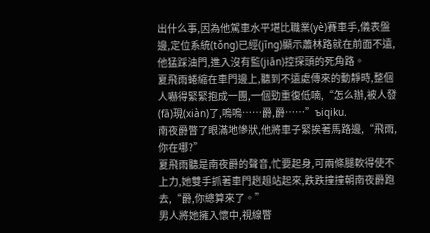出什么事,因為他駕車水平堪比職業(yè)賽車手,儀表盤邊,定位系統(tǒng)已經(jīng)顯示蕭林路就在前面不遠,他猛踩油門,進入沒有監(jiān)控探頭的死角路。
夏飛雨蜷縮在車門邊上,聽到不遠處傳來的動靜時,整個人嚇得緊緊抱成一團,一個勁重復低喃,“怎么辦,被人發(fā)現(xiàn)了,嗚嗚……爵,爵……”ъiqiku.
南夜爵瞥了眼滿地慘狀,他將車子緊挨著馬路邊,“飛雨,你在哪?”
夏飛雨聽是南夜爵的聲音,忙要起身,可兩條腿軟得使不上力,她雙手抓著車門趔趄站起來,跌跌撞撞朝南夜爵跑去,“爵,你總算來了。”
男人將她擁入懷中,視線瞥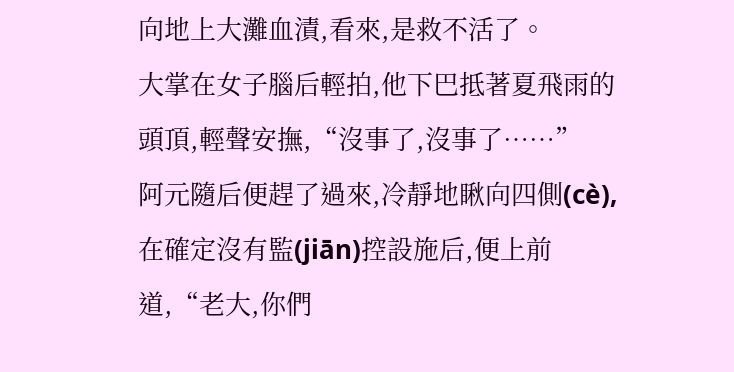向地上大灘血漬,看來,是救不活了。
大掌在女子腦后輕拍,他下巴抵著夏飛雨的頭頂,輕聲安撫,“沒事了,沒事了……”
阿元隨后便趕了過來,冷靜地瞅向四側(cè),在確定沒有監(jiān)控設施后,便上前道,“老大,你們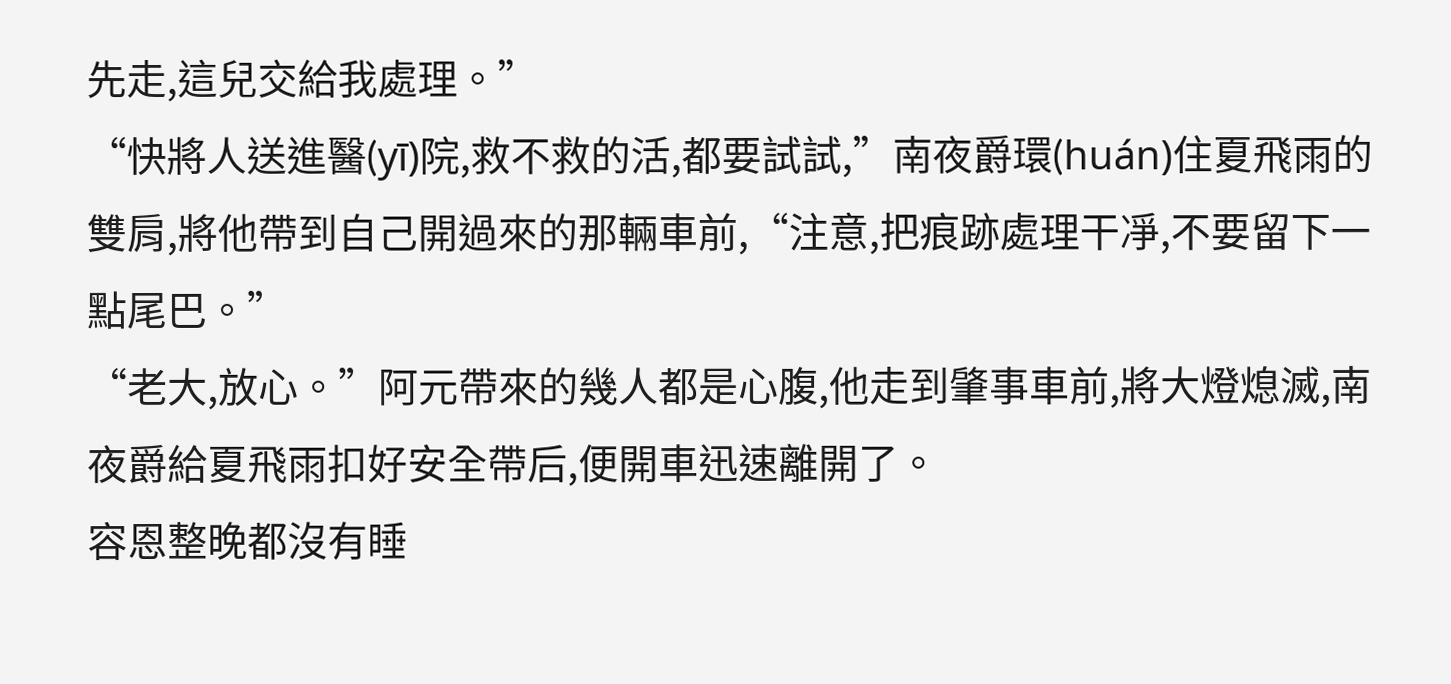先走,這兒交給我處理。”
“快將人送進醫(yī)院,救不救的活,都要試試,”南夜爵環(huán)住夏飛雨的雙肩,將他帶到自己開過來的那輛車前,“注意,把痕跡處理干凈,不要留下一點尾巴。”
“老大,放心。”阿元帶來的幾人都是心腹,他走到肇事車前,將大燈熄滅,南夜爵給夏飛雨扣好安全帶后,便開車迅速離開了。
容恩整晚都沒有睡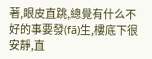著,眼皮直跳,總覺有什么不好的事要發(fā)生,樓底下很安靜,直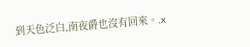到天色泛白,南夜爵也沒有回來。.x